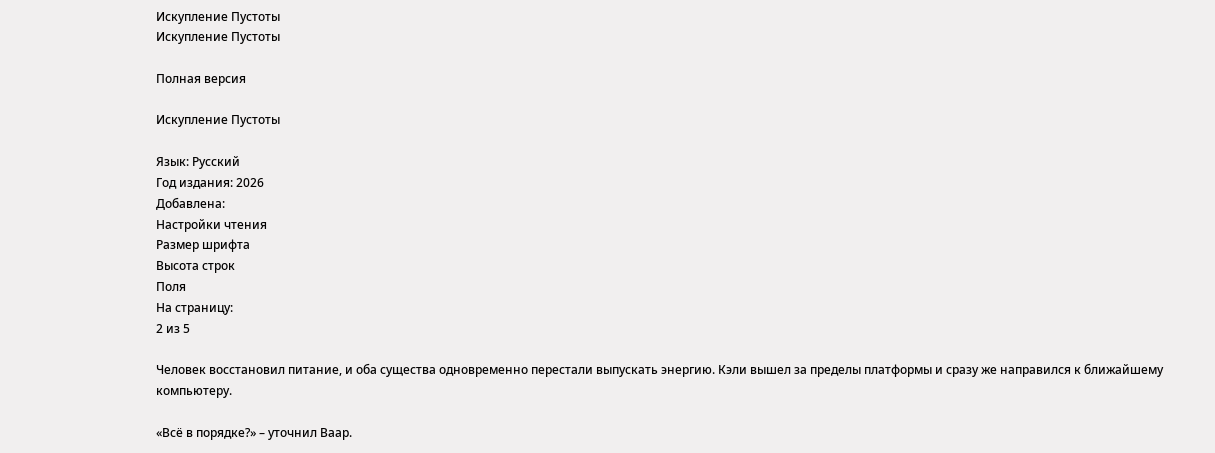Искупление Пустоты
Искупление Пустоты

Полная версия

Искупление Пустоты

Язык: Русский
Год издания: 2026
Добавлена:
Настройки чтения
Размер шрифта
Высота строк
Поля
На страницу:
2 из 5

Человек восстановил питание, и оба существа одновременно перестали выпускать энергию. Кэли вышел за пределы платформы и сразу же направился к ближайшему компьютеру.

«Всё в порядке?» – уточнил Ваар.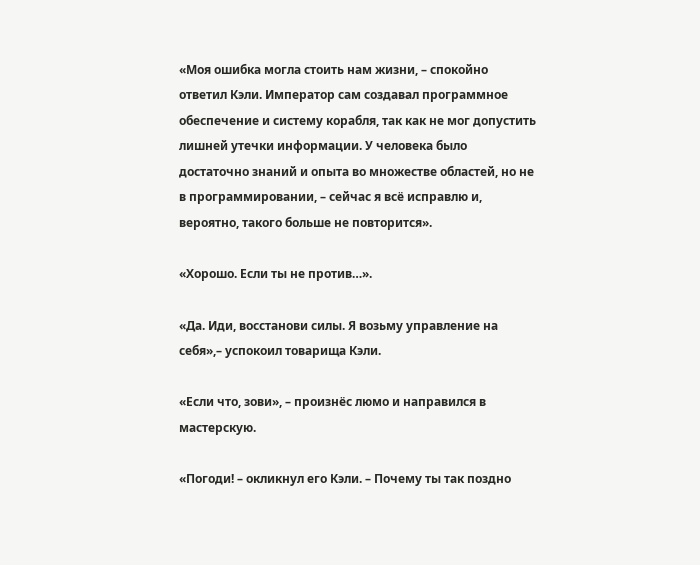«Моя ошибка могла стоить нам жизни, – спокойно ответил Кэли. Император сам создавал программное обеспечение и систему корабля, так как не мог допустить лишней утечки информации. У человека было достаточно знаний и опыта во множестве областей, но не в программировании, – сейчас я всё исправлю и, вероятно, такого больше не повторится».

«Хорошо. Если ты не против…».

«Да. Иди, восстанови силы. Я возьму управление на себя»,– успокоил товарища Кэли.

«Если что, зови», – произнёс люмо и направился в мастерскую.

«Погоди! – окликнул его Кэли. – Почему ты так поздно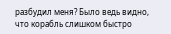разбудил меня? Было ведь видно, что корабль слишком быстро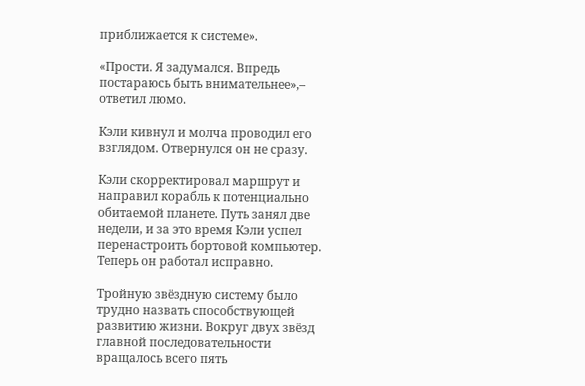приближается к системе».

«Прости. Я задумался. Впредь постараюсь быть внимательнее»,– ответил люмо.

Кэли кивнул и молча проводил его взглядом. Отвернулся он не сразу.

Кэли скорректировал маршрут и направил корабль к потенциально обитаемой планете. Путь занял две недели, и за это время Кэли успел перенастроить бортовой компьютер. Теперь он работал исправно.

Тройную звёздную систему было трудно назвать способствующей развитию жизни. Вокруг двух звёзд главной последовательности вращалось всего пять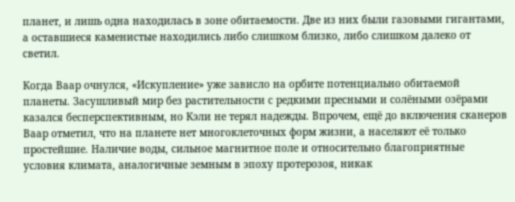планет, и лишь одна находилась в зоне обитаемости. Две из них были газовыми гигантами, а оставшиеся каменистые находились либо слишком близко, либо слишком далеко от светил.

Когда Ваар очнулся, «Искупление» уже зависло на орбите потенциально обитаемой планеты. Засушливый мир без растительности с редкими пресными и солёными озёрами казался бесперспективным, но Кэли не терял надежды. Впрочем, ещё до включения сканеров Ваар отметил, что на планете нет многоклеточных форм жизни, а населяют её только простейшие. Наличие воды, сильное магнитное поле и относительно благоприятные условия климата, аналогичные земным в эпоху протерозоя, никак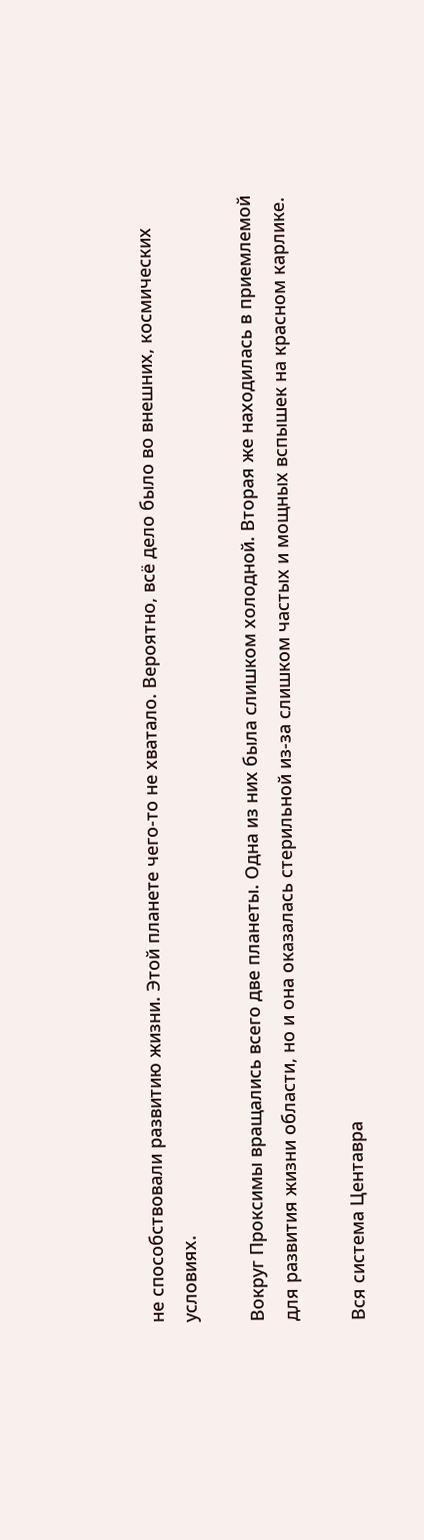не способствовали развитию жизни. Этой планете чего-то не хватало. Вероятно, всё дело было во внешних, космических условиях.

Вокруг Проксимы вращались всего две планеты. Одна из них была слишком холодной. Вторая же находилась в приемлемой для развития жизни области, но и она оказалась стерильной из-за слишком частых и мощных вспышек на красном карлике.

Вся система Центавра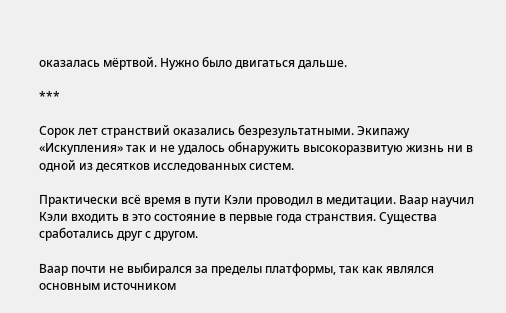оказалась мёртвой. Нужно было двигаться дальше.

***

Сорок лет странствий оказались безрезультатными. Экипажу «Искупления» так и не удалось обнаружить высокоразвитую жизнь ни в одной из десятков исследованных систем.

Практически всё время в пути Кэли проводил в медитации. Ваар научил Кэли входить в это состояние в первые года странствия. Существа сработались друг с другом.

Ваар почти не выбирался за пределы платформы, так как являлся основным источником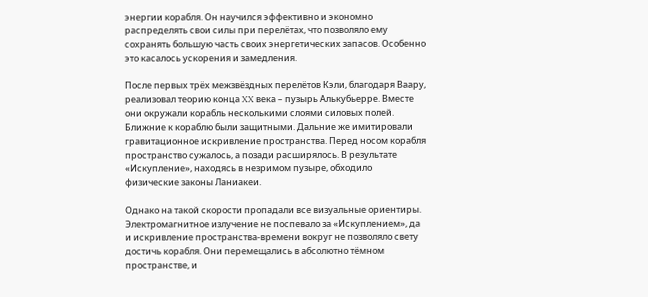энергии корабля. Он научился эффективно и экономно распределять свои силы при перелётах, что позволяло ему сохранять большую часть своих энергетических запасов. Особенно это касалось ускорения и замедления.

После первых трёх межзвёздных перелётов Кэли, благодаря Ваару, реализовал теорию конца XX века – пузырь Алькубьерре. Вместе они окружали корабль несколькими слоями силовых полей. Ближние к кораблю были защитными. Дальние же имитировали гравитационное искривление пространства. Перед носом корабля пространство сужалось, а позади расширялось. В результате «Искупление», находясь в незримом пузыре, обходило физические законы Ланиакеи.

Однако на такой скорости пропадали все визуальные ориентиры. Электромагнитное излучение не поспевало за «Искуплением», да и искривление пространства-времени вокруг не позволяло свету достичь корабля. Они перемещались в абсолютно тёмном пространстве, и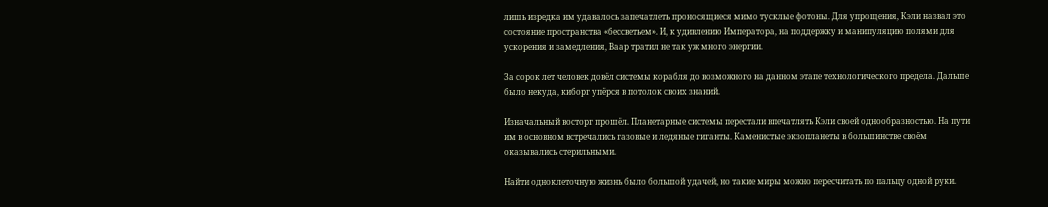лишь изредка им удавалось запечатлеть проносящиеся мимо тусклые фотоны. Для упрощения, Кэли назвал это состояние пространства «бессветьем». И, к удивлению Императора, на поддержку и манипуляцию полями для ускорения и замедления, Ваар тратил не так уж много энергии.

За сорок лет человек довёл системы корабля до возможного на данном этапе технологического предела. Дальше было некуда, киборг упёрся в потолок своих знаний.

Изначальный восторг прошёл. Планетарные системы перестали впечатлять Кэли своей однообразностью. На пути им в основном встречались газовые и ледяные гиганты. Каменистые экзопланеты в большинстве своём оказывались стерильными.

Найти одноклеточную жизнь было большой удачей, но такие миры можно пересчитать по пальцу одной руки.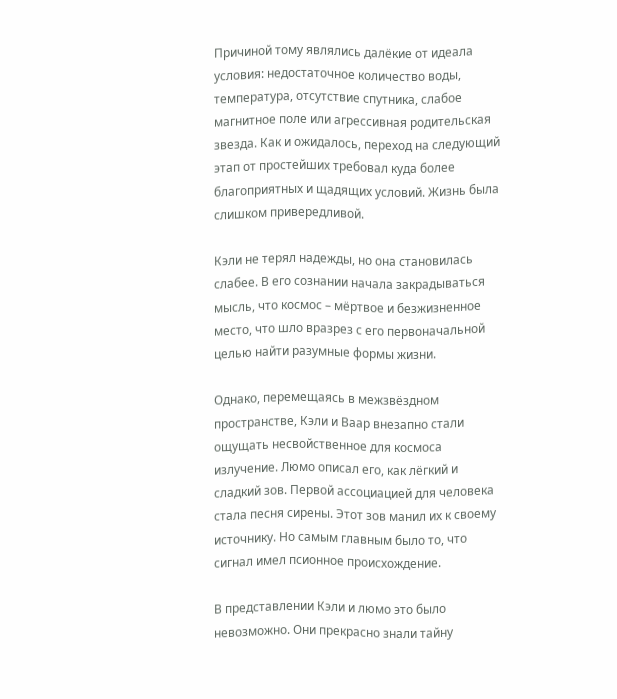Причиной тому являлись далёкие от идеала условия: недостаточное количество воды, температура, отсутствие спутника, слабое магнитное поле или агрессивная родительская звезда. Как и ожидалось, переход на следующий этап от простейших требовал куда более благоприятных и щадящих условий. Жизнь была слишком привередливой.

Кэли не терял надежды, но она становилась слабее. В его сознании начала закрадываться мысль, что космос – мёртвое и безжизненное место, что шло вразрез с его первоначальной целью найти разумные формы жизни.

Однако, перемещаясь в межзвёздном пространстве, Кэли и Ваар внезапно стали ощущать несвойственное для космоса излучение. Люмо описал его, как лёгкий и сладкий зов. Первой ассоциацией для человека стала песня сирены. Этот зов манил их к своему источнику. Но самым главным было то, что сигнал имел псионное происхождение.

В представлении Кэли и люмо это было невозможно. Они прекрасно знали тайну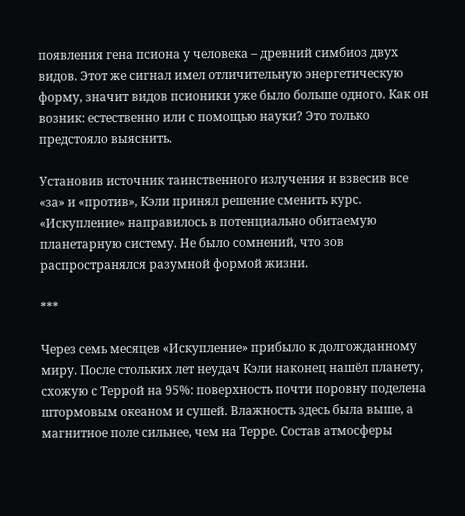появления гена псиона у человека – древний симбиоз двух видов. Этот же сигнал имел отличительную энергетическую форму, значит видов псионики уже было больше одного. Как он возник: естественно или с помощью науки? Это только предстояло выяснить.

Установив источник таинственного излучения и взвесив все «за» и «против», Кэли принял решение сменить курс. «Искупление» направилось в потенциально обитаемую планетарную систему. Не было сомнений, что зов распространялся разумной формой жизни.

***

Через семь месяцев «Искупление» прибыло к долгожданному миру. После стольких лет неудач Кэли наконец нашёл планету, схожую с Террой на 95%: поверхность почти поровну поделена штормовым океаном и сушей. Влажность здесь была выше, а магнитное поле сильнее, чем на Терре. Состав атмосферы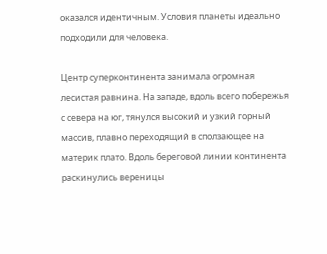оказался идентичным. Условия планеты идеально подходили для человека.

Центр суперконтинента занимала огромная лесистая равнина. На западе, вдоль всего побережья с севера на юг, тянулся высокий и узкий горный массив, плавно переходящий в сползающее на материк плато. Вдоль береговой линии континента раскинулись вереницы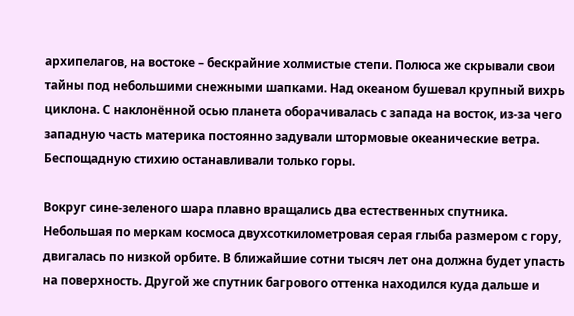архипелагов, на востоке – бескрайние холмистые степи. Полюса же скрывали свои тайны под небольшими снежными шапками. Над океаном бушевал крупный вихрь циклона. С наклонённой осью планета оборачивалась с запада на восток, из-за чего западную часть материка постоянно задували штормовые океанические ветра. Беспощадную стихию останавливали только горы.

Вокруг сине-зеленого шара плавно вращались два естественных спутника. Небольшая по меркам космоса двухсоткилометровая серая глыба размером с гору, двигалась по низкой орбите. В ближайшие сотни тысяч лет она должна будет упасть на поверхность. Другой же спутник багрового оттенка находился куда дальше и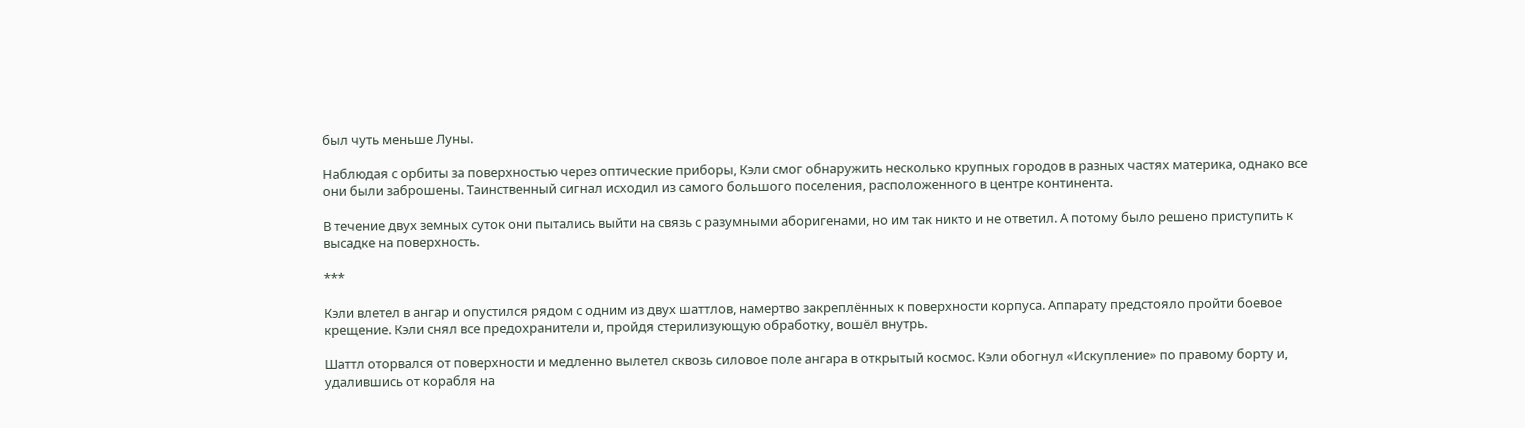был чуть меньше Луны.

Наблюдая с орбиты за поверхностью через оптические приборы, Кэли смог обнаружить несколько крупных городов в разных частях материка, однако все они были заброшены. Таинственный сигнал исходил из самого большого поселения, расположенного в центре континента.

В течение двух земных суток они пытались выйти на связь с разумными аборигенами, но им так никто и не ответил. А потому было решено приступить к высадке на поверхность.

***

Кэли влетел в ангар и опустился рядом с одним из двух шаттлов, намертво закреплённых к поверхности корпуса. Аппарату предстояло пройти боевое крещение. Кэли снял все предохранители и, пройдя стерилизующую обработку, вошёл внутрь.

Шаттл оторвался от поверхности и медленно вылетел сквозь силовое поле ангара в открытый космос. Кэли обогнул «Искупление» по правому борту и, удалившись от корабля на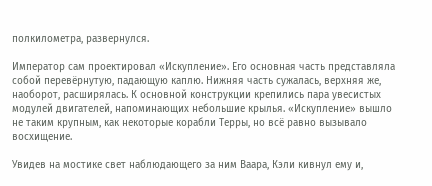полкилометра, развернулся.

Император сам проектировал «Искупление». Его основная часть представляла собой перевёрнутую, падающую каплю. Нижняя часть сужалась, верхняя же, наоборот, расширялась. К основной конструкции крепились пара увесистых модулей двигателей, напоминающих небольшие крылья. «Искупление» вышло не таким крупным, как некоторые корабли Терры, но всё равно вызывало восхищение.

Увидев на мостике свет наблюдающего за ним Ваара, Кэли кивнул ему и,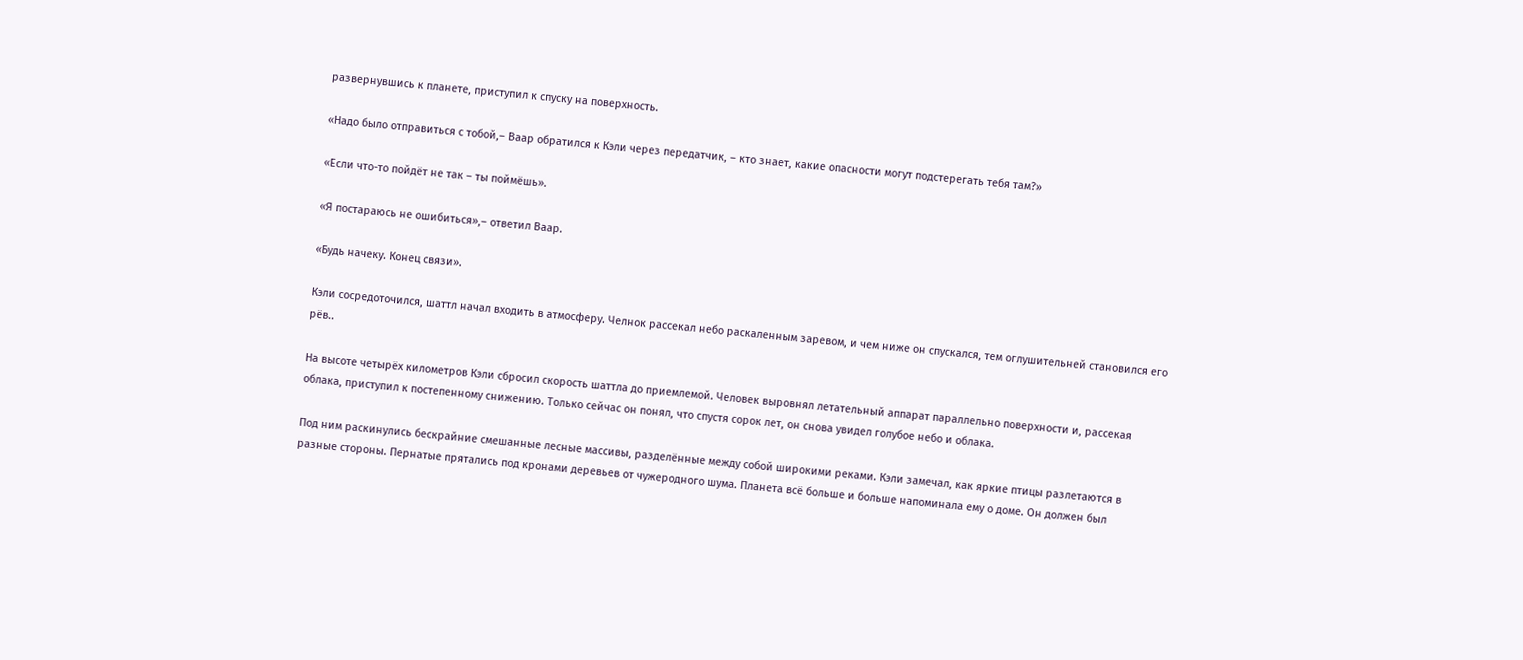развернувшись к планете, приступил к спуску на поверхность.

«Надо было отправиться с тобой,– Ваар обратился к Кэли через передатчик, – кто знает, какие опасности могут подстерегать тебя там?»

«Если что-то пойдёт не так – ты поймёшь».

«Я постараюсь не ошибиться»,– ответил Ваар.

«Будь начеку. Конец связи».

Кэли сосредоточился, шаттл начал входить в атмосферу. Челнок рассекал небо раскаленным заревом, и чем ниже он спускался, тем оглушительней становился его рёв..

На высоте четырёх километров Кэли сбросил скорость шаттла до приемлемой. Человек выровнял летательный аппарат параллельно поверхности и, рассекая облака, приступил к постепенному снижению. Только сейчас он понял, что спустя сорок лет, он снова увидел голубое небо и облака.

Под ним раскинулись бескрайние смешанные лесные массивы, разделённые между собой широкими реками. Кэли замечал, как яркие птицы разлетаются в разные стороны. Пернатые прятались под кронами деревьев от чужеродного шума. Планета всё больше и больше напоминала ему о доме. Он должен был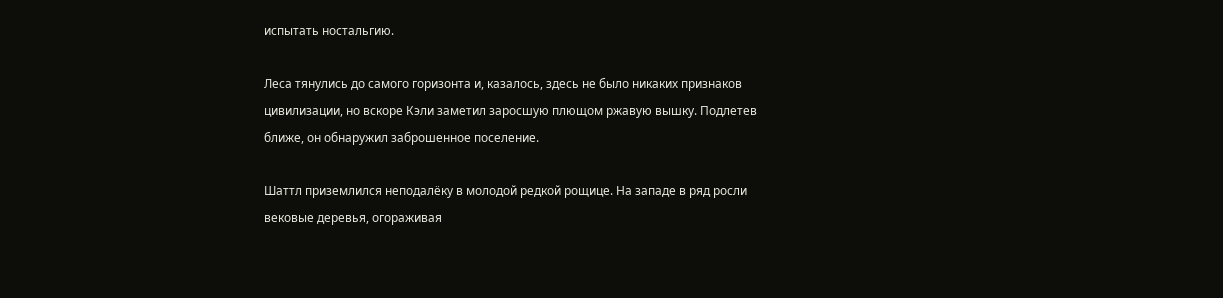испытать ностальгию.

Леса тянулись до самого горизонта и, казалось, здесь не было никаких признаков цивилизации, но вскоре Кэли заметил заросшую плющом ржавую вышку. Подлетев ближе, он обнаружил заброшенное поселение.

Шаттл приземлился неподалёку в молодой редкой рощице. На западе в ряд росли вековые деревья, огораживая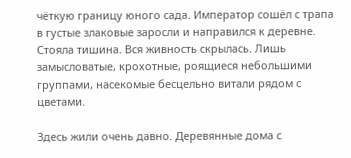чёткую границу юного сада. Император сошёл с трапа в густые злаковые заросли и направился к деревне. Стояла тишина. Вся живность скрылась. Лишь замысловатые, крохотные, роящиеся небольшими группами, насекомые бесцельно витали рядом с цветами.

Здесь жили очень давно. Деревянные дома с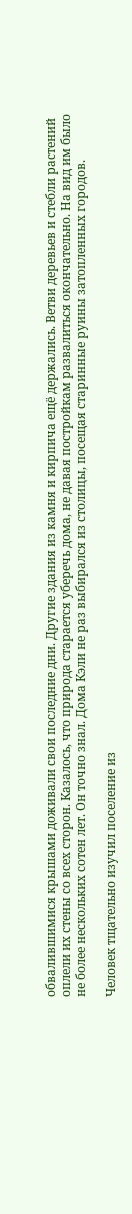обвалившимися крышами доживали свои последние дни. Другие здания из камня и кирпича ещё держались. Ветви деревьев и стебли растений оплели их стены со всех сторон. Казалось, что природа старается уберечь дома, не давая постройкам развалиться окончательно. На вид им было не более нескольких сотен лет. Он точно знал. Дома Кэли не раз выбирался из столицы, посещая старинные руины затопленных городов.

Человек тщательно изучил поселение из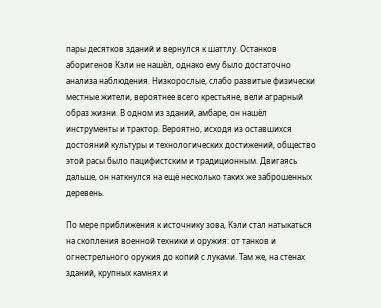пары десятков зданий и вернулся к шаттлу. Останков аборигенов Кэли не нашёл, однако ему было достаточно анализа наблюдения. Низкорослые, слабо развитые физически местные жители, вероятнее всего крестьяне, вели аграрный образ жизни. В одном из зданий, амбаре, он нашёл инструменты и трактор. Вероятно, исходя из оставшихся достояний культуры и технологических достижений, общество этой расы было пацифистским и традиционным. Двигаясь дальше, он наткнулся на ещё несколько таких же заброшенных деревень.

По мере приближения к источнику зова, Кэли стал натыкаться на скопления военной техники и оружия: от танков и огнестрельного оружия до копий с луками. Там же, на стенах зданий, крупных камнях и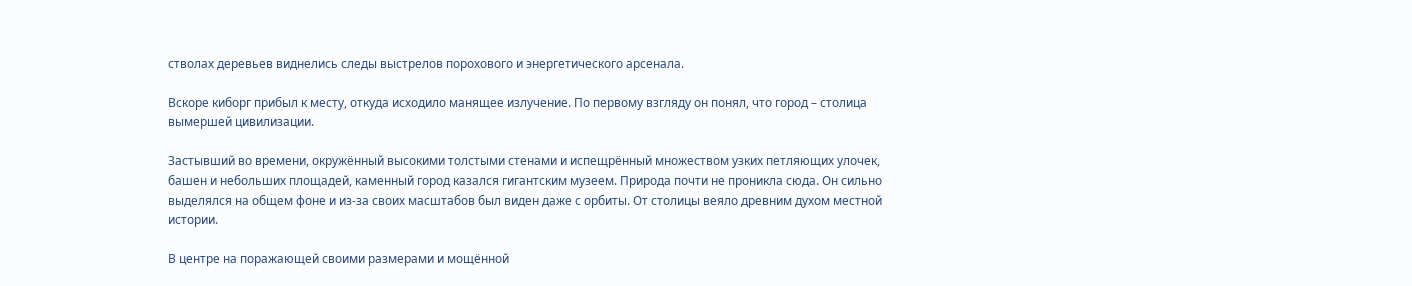стволах деревьев виднелись следы выстрелов порохового и энергетического арсенала.

Вскоре киборг прибыл к месту, откуда исходило манящее излучение. По первому взгляду он понял, что город – столица вымершей цивилизации.

Застывший во времени, окружённый высокими толстыми стенами и испещрённый множеством узких петляющих улочек, башен и небольших площадей, каменный город казался гигантским музеем. Природа почти не проникла сюда. Он сильно выделялся на общем фоне и из-за своих масштабов был виден даже с орбиты. От столицы веяло древним духом местной истории.

В центре на поражающей своими размерами и мощённой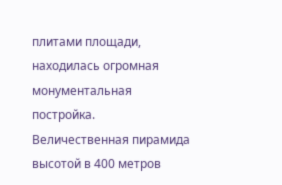плитами площади, находилась огромная монументальная постройка. Величественная пирамида высотой в 400 метров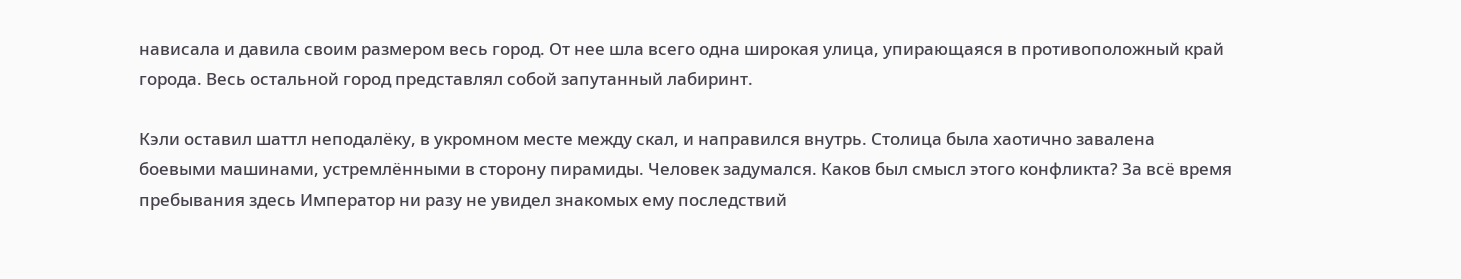нависала и давила своим размером весь город. От нее шла всего одна широкая улица, упирающаяся в противоположный край города. Весь остальной город представлял собой запутанный лабиринт.

Кэли оставил шаттл неподалёку, в укромном месте между скал, и направился внутрь. Столица была хаотично завалена боевыми машинами, устремлёнными в сторону пирамиды. Человек задумался. Каков был смысл этого конфликта? За всё время пребывания здесь Император ни разу не увидел знакомых ему последствий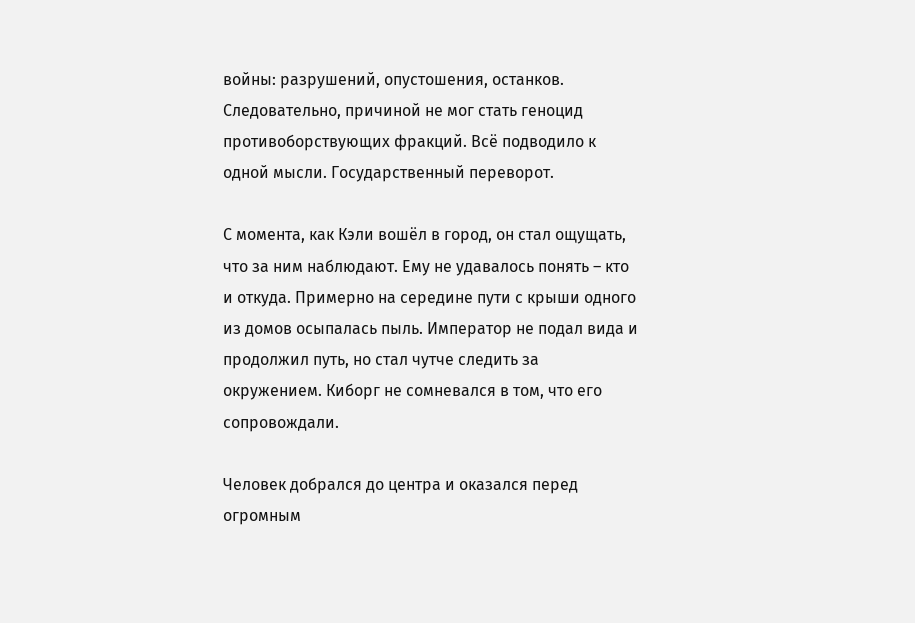войны: разрушений, опустошения, останков. Следовательно, причиной не мог стать геноцид противоборствующих фракций. Всё подводило к одной мысли. Государственный переворот.

С момента, как Кэли вошёл в город, он стал ощущать, что за ним наблюдают. Ему не удавалось понять – кто и откуда. Примерно на середине пути с крыши одного из домов осыпалась пыль. Император не подал вида и продолжил путь, но стал чутче следить за окружением. Киборг не сомневался в том, что его сопровождали.

Человек добрался до центра и оказался перед огромным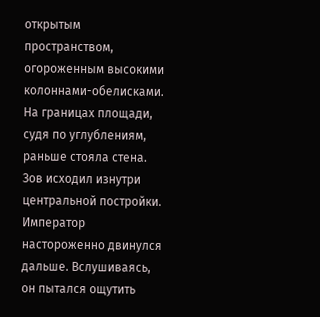открытым пространством, огороженным высокими колоннами-обелисками. На границах площади, судя по углублениям, раньше стояла стена. Зов исходил изнутри центральной постройки. Император настороженно двинулся дальше. Вслушиваясь, он пытался ощутить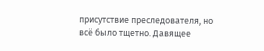присутствие преследователя, но всё было тщетно. Давящее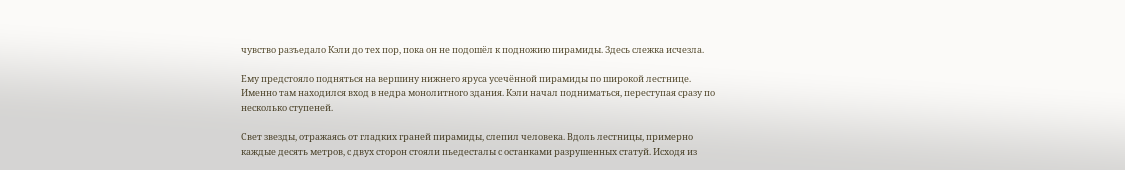чувство разъедало Кэли до тех пор, пока он не подошёл к подножию пирамиды. Здесь слежка исчезла.

Ему предстояло подняться на вершину нижнего яруса усечённой пирамиды по широкой лестнице. Именно там находился вход в недра монолитного здания. Кэли начал подниматься, переступая сразу по несколько ступеней.

Свет звезды, отражаясь от гладких граней пирамиды, слепил человека. Вдоль лестницы, примерно каждые десять метров, с двух сторон стояли пьедесталы с останками разрушенных статуй. Исходя из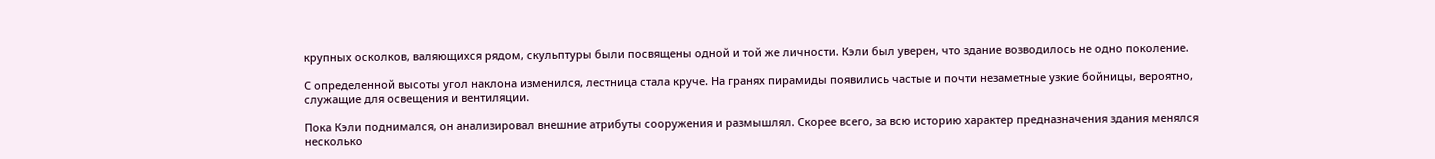крупных осколков, валяющихся рядом, скульптуры были посвящены одной и той же личности. Кэли был уверен, что здание возводилось не одно поколение.

С определенной высоты угол наклона изменился, лестница стала круче. На гранях пирамиды появились частые и почти незаметные узкие бойницы, вероятно, служащие для освещения и вентиляции.

Пока Кэли поднимался, он анализировал внешние атрибуты сооружения и размышлял. Скорее всего, за всю историю характер предназначения здания менялся несколько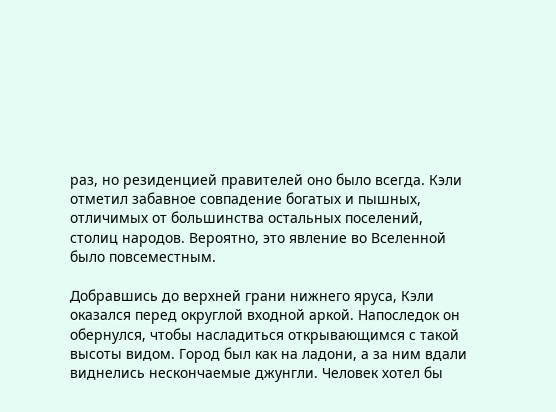раз, но резиденцией правителей оно было всегда. Кэли отметил забавное совпадение богатых и пышных, отличимых от большинства остальных поселений, столиц народов. Вероятно, это явление во Вселенной было повсеместным.

Добравшись до верхней грани нижнего яруса, Кэли оказался перед округлой входной аркой. Напоследок он обернулся, чтобы насладиться открывающимся с такой высоты видом. Город был как на ладони, а за ним вдали виднелись нескончаемые джунгли. Человек хотел бы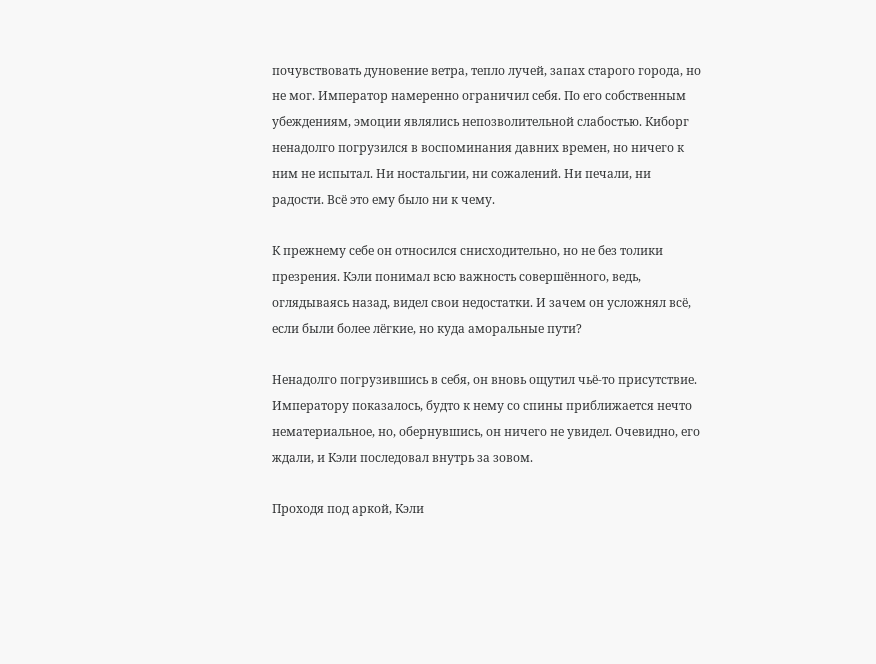почувствовать дуновение ветра, тепло лучей, запах старого города, но не мог. Император намеренно ограничил себя. По его собственным убеждениям, эмоции являлись непозволительной слабостью. Киборг ненадолго погрузился в воспоминания давних времен, но ничего к ним не испытал. Ни ностальгии, ни сожалений. Ни печали, ни радости. Всё это ему было ни к чему.

К прежнему себе он относился снисходительно, но не без толики презрения. Кэли понимал всю важность совершённого, ведь, оглядываясь назад, видел свои недостатки. И зачем он усложнял всё, если были более лёгкие, но куда аморальные пути?

Ненадолго погрузившись в себя, он вновь ощутил чьё-то присутствие. Императору показалось, будто к нему со спины приближается нечто нематериальное, но, обернувшись, он ничего не увидел. Очевидно, его ждали, и Кэли последовал внутрь за зовом.

Проходя под аркой, Кэли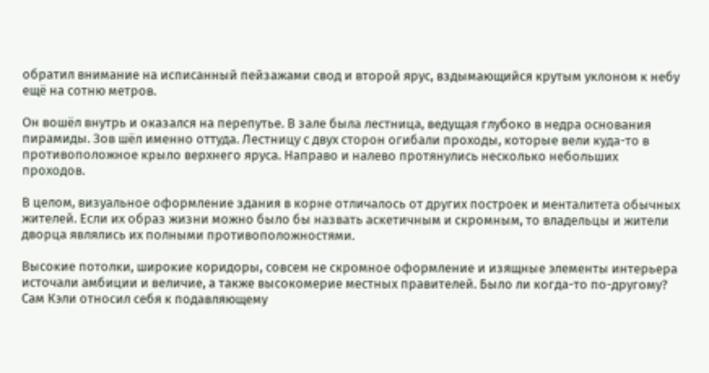обратил внимание на исписанный пейзажами свод и второй ярус, вздымающийся крутым уклоном к небу ещё на сотню метров.

Он вошёл внутрь и оказался на перепутье. В зале была лестница, ведущая глубоко в недра основания пирамиды. Зов шёл именно оттуда. Лестницу с двух сторон огибали проходы, которые вели куда-то в противоположное крыло верхнего яруса. Направо и налево протянулись несколько небольших проходов.

В целом, визуальное оформление здания в корне отличалось от других построек и менталитета обычных жителей. Если их образ жизни можно было бы назвать аскетичным и скромным, то владельцы и жители дворца являлись их полными противоположностями.

Высокие потолки, широкие коридоры, совсем не скромное оформление и изящные элементы интерьера источали амбиции и величие, а также высокомерие местных правителей. Было ли когда-то по-другому? Сам Кэли относил себя к подавляющему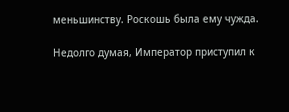меньшинству. Роскошь была ему чужда.

Недолго думая, Император приступил к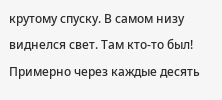крутому спуску. В самом низу виднелся свет. Там кто-то был! Примерно через каждые десять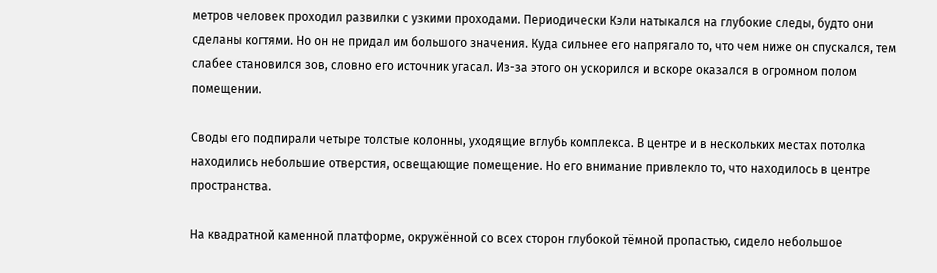метров человек проходил развилки с узкими проходами. Периодически Кэли натыкался на глубокие следы, будто они сделаны когтями. Но он не придал им большого значения. Куда сильнее его напрягало то, что чем ниже он спускался, тем слабее становился зов, словно его источник угасал. Из-за этого он ускорился и вскоре оказался в огромном полом помещении.

Своды его подпирали четыре толстые колонны, уходящие вглубь комплекса. В центре и в нескольких местах потолка находились небольшие отверстия, освещающие помещение. Но его внимание привлекло то, что находилось в центре пространства.

На квадратной каменной платформе, окружённой со всех сторон глубокой тёмной пропастью, сидело небольшое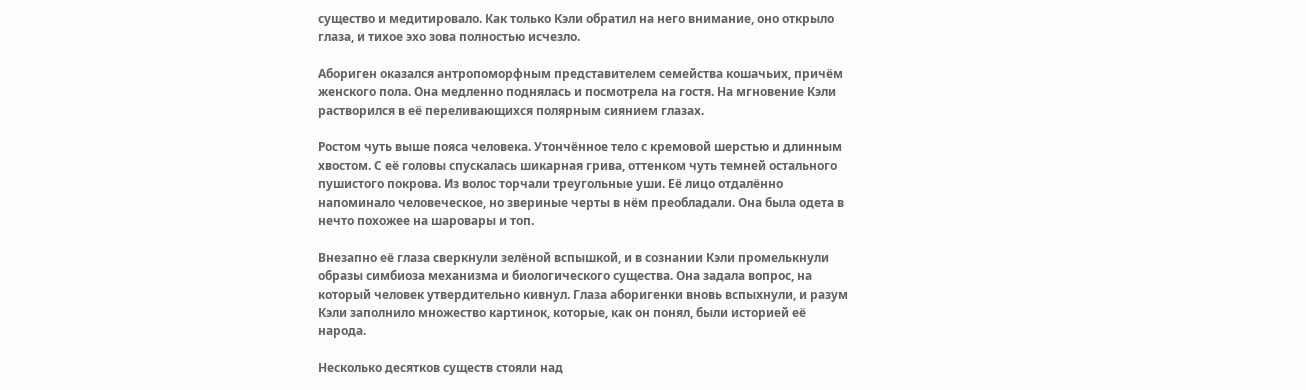существо и медитировало. Как только Кэли обратил на него внимание, оно открыло глаза, и тихое эхо зова полностью исчезло.

Абориген оказался антропоморфным представителем семейства кошачьих, причём женского пола. Она медленно поднялась и посмотрела на гостя. На мгновение Кэли растворился в её переливающихся полярным сиянием глазах.

Ростом чуть выше пояса человека. Утончённое тело с кремовой шерстью и длинным хвостом. С её головы спускалась шикарная грива, оттенком чуть темней остального пушистого покрова. Из волос торчали треугольные уши. Её лицо отдалённо напоминало человеческое, но звериные черты в нём преобладали. Она была одета в нечто похожее на шаровары и топ.

Внезапно её глаза сверкнули зелёной вспышкой, и в сознании Кэли промелькнули образы симбиоза механизма и биологического существа. Она задала вопрос, на который человек утвердительно кивнул. Глаза аборигенки вновь вспыхнули, и разум Кэли заполнило множество картинок, которые, как он понял, были историей её народа.

Несколько десятков существ стояли над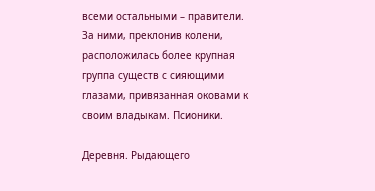всеми остальными – правители. За ними, преклонив колени, расположилась более крупная группа существ с сияющими глазами, привязанная оковами к своим владыкам. Псионики.

Деревня. Рыдающего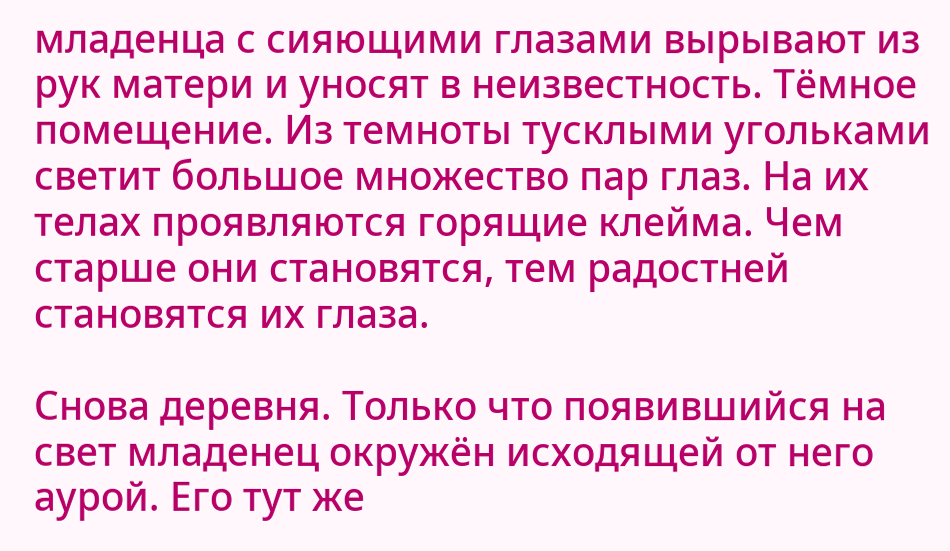младенца с сияющими глазами вырывают из рук матери и уносят в неизвестность. Тёмное помещение. Из темноты тусклыми угольками светит большое множество пар глаз. На их телах проявляются горящие клейма. Чем старше они становятся, тем радостней становятся их глаза.

Снова деревня. Только что появившийся на свет младенец окружён исходящей от него аурой. Его тут же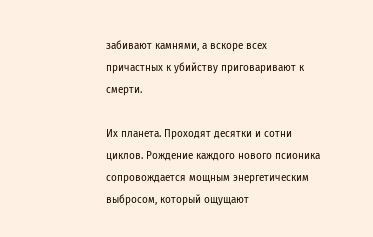забивают камнями, а вскоре всех причастных к убийству приговаривают к смерти.

Их планета. Проходят десятки и сотни циклов. Рождение каждого нового псионика сопровождается мощным энергетическим выбросом, который ощущают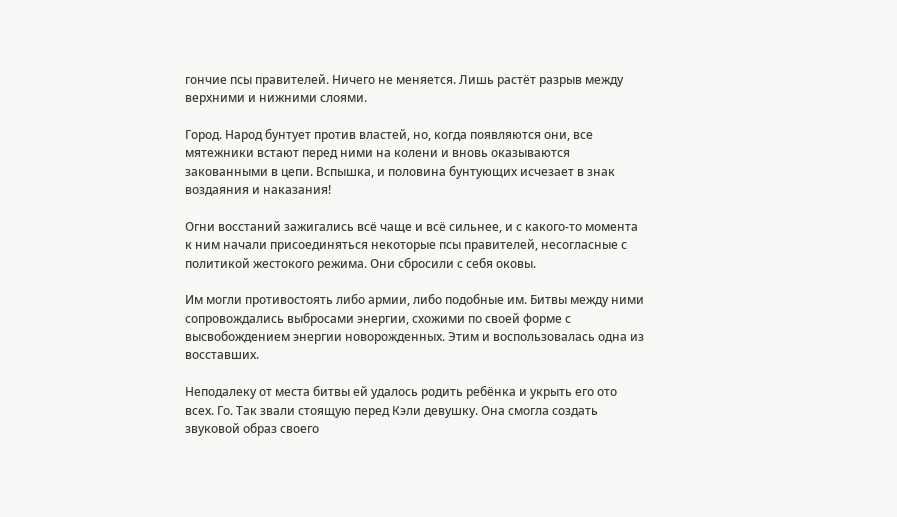гончие псы правителей. Ничего не меняется. Лишь растёт разрыв между верхними и нижними слоями.

Город. Народ бунтует против властей, но, когда появляются они, все мятежники встают перед ними на колени и вновь оказываются закованными в цепи. Вспышка, и половина бунтующих исчезает в знак воздаяния и наказания!

Огни восстаний зажигались всё чаще и всё сильнее, и с какого-то момента к ним начали присоединяться некоторые псы правителей, несогласные с политикой жестокого режима. Они сбросили с себя оковы.

Им могли противостоять либо армии, либо подобные им. Битвы между ними сопровождались выбросами энергии, схожими по своей форме с высвобождением энергии новорожденных. Этим и воспользовалась одна из восставших.

Неподалеку от места битвы ей удалось родить ребёнка и укрыть его ото всех. Го. Так звали стоящую перед Кэли девушку. Она смогла создать звуковой образ своего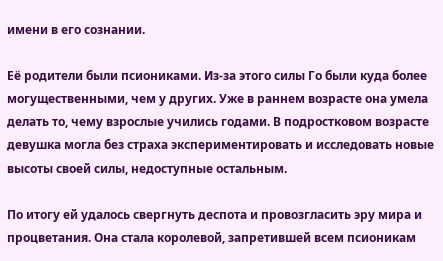имени в его сознании.

Её родители были псиониками. Из-за этого силы Го были куда более могущественными, чем у других. Уже в раннем возрасте она умела делать то, чему взрослые учились годами. В подростковом возрасте девушка могла без страха экспериментировать и исследовать новые высоты своей силы, недоступные остальным.

По итогу ей удалось свергнуть деспота и провозгласить эру мира и процветания. Она стала королевой, запретившей всем псионикам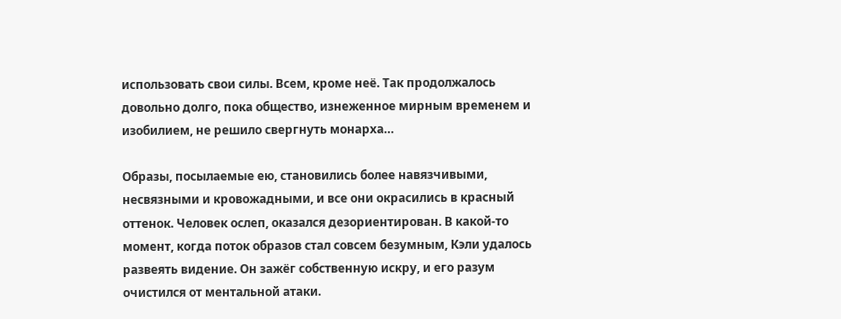использовать свои силы. Всем, кроме неё. Так продолжалось довольно долго, пока общество, изнеженное мирным временем и изобилием, не решило свергнуть монарха…

Образы, посылаемые ею, становились более навязчивыми, несвязными и кровожадными, и все они окрасились в красный оттенок. Человек ослеп, оказался дезориентирован. В какой-то момент, когда поток образов стал совсем безумным, Кэли удалось развеять видение. Он зажёг собственную искру, и его разум очистился от ментальной атаки.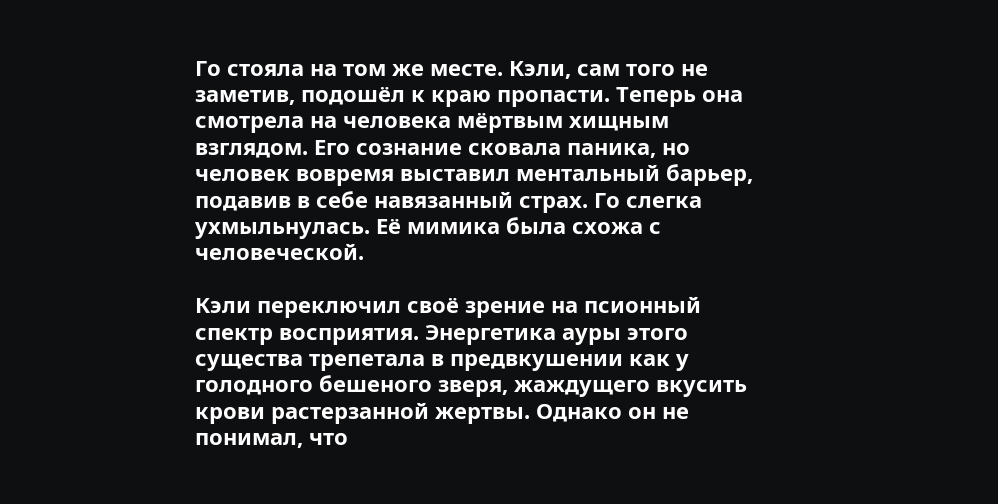Го стояла на том же месте. Кэли, сам того не заметив, подошёл к краю пропасти. Теперь она смотрела на человека мёртвым хищным взглядом. Его сознание сковала паника, но человек вовремя выставил ментальный барьер, подавив в себе навязанный страх. Го слегка ухмыльнулась. Её мимика была схожа с человеческой.

Кэли переключил своё зрение на псионный спектр восприятия. Энергетика ауры этого существа трепетала в предвкушении как у голодного бешеного зверя, жаждущего вкусить крови растерзанной жертвы. Однако он не понимал, что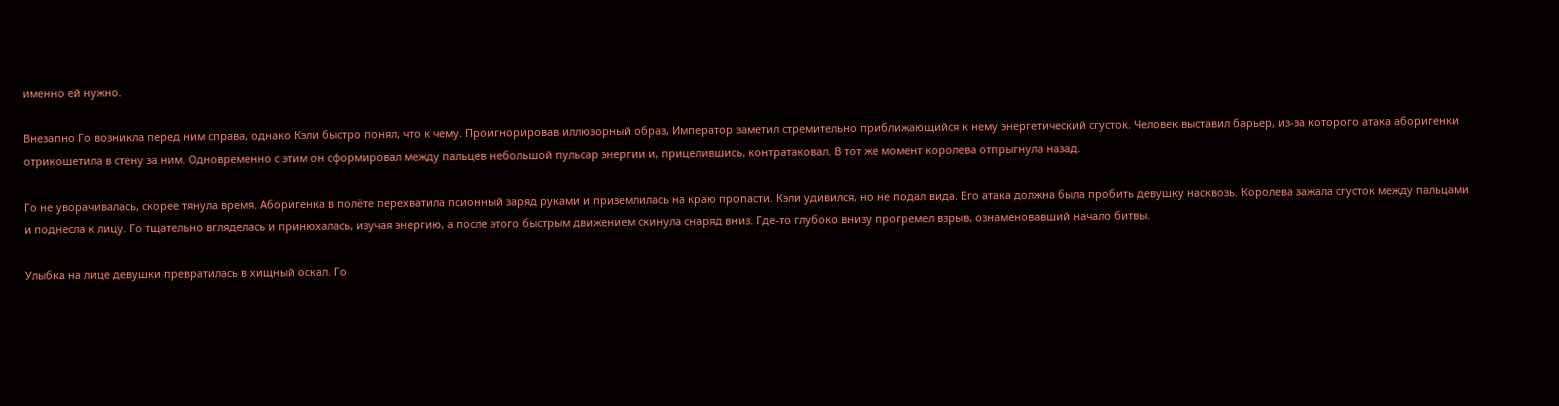именно ей нужно.

Внезапно Го возникла перед ним справа, однако Кэли быстро понял, что к чему. Проигнорировав иллюзорный образ, Император заметил стремительно приближающийся к нему энергетический сгусток. Человек выставил барьер, из-за которого атака аборигенки отрикошетила в стену за ним. Одновременно с этим он сформировал между пальцев небольшой пульсар энергии и, прицелившись, контратаковал. В тот же момент королева отпрыгнула назад.

Го не уворачивалась, скорее тянула время. Аборигенка в полёте перехватила псионный заряд руками и приземлилась на краю пропасти. Кэли удивился, но не подал вида. Его атака должна была пробить девушку насквозь. Королева зажала сгусток между пальцами и поднесла к лицу. Го тщательно вгляделась и принюхалась, изучая энергию, а после этого быстрым движением скинула снаряд вниз. Где-то глубоко внизу прогремел взрыв, ознаменовавший начало битвы.

Улыбка на лице девушки превратилась в хищный оскал. Го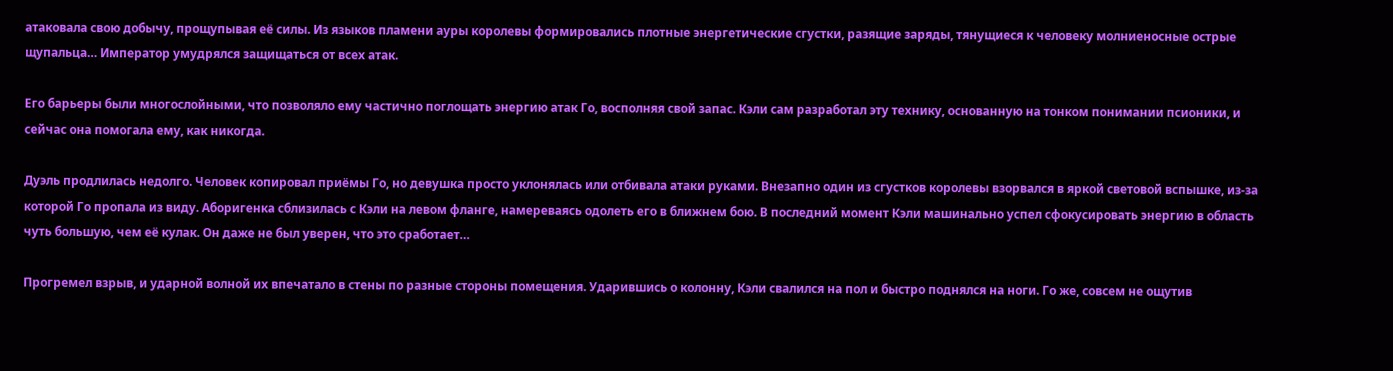атаковала свою добычу, прощупывая её силы. Из языков пламени ауры королевы формировались плотные энергетические сгустки, разящие заряды, тянущиеся к человеку молниеносные острые щупальца… Император умудрялся защищаться от всех атак.

Его барьеры были многослойными, что позволяло ему частично поглощать энергию атак Го, восполняя свой запас. Кэли сам разработал эту технику, основанную на тонком понимании псионики, и сейчас она помогала ему, как никогда.

Дуэль продлилась недолго. Человек копировал приёмы Го, но девушка просто уклонялась или отбивала атаки руками. Внезапно один из сгустков королевы взорвался в яркой световой вспышке, из-за которой Го пропала из виду. Аборигенка сблизилась с Кэли на левом фланге, намереваясь одолеть его в ближнем бою. В последний момент Кэли машинально успел сфокусировать энергию в область чуть большую, чем её кулак. Он даже не был уверен, что это сработает…

Прогремел взрыв, и ударной волной их впечатало в стены по разные стороны помещения. Ударившись о колонну, Кэли свалился на пол и быстро поднялся на ноги. Го же, совсем не ощутив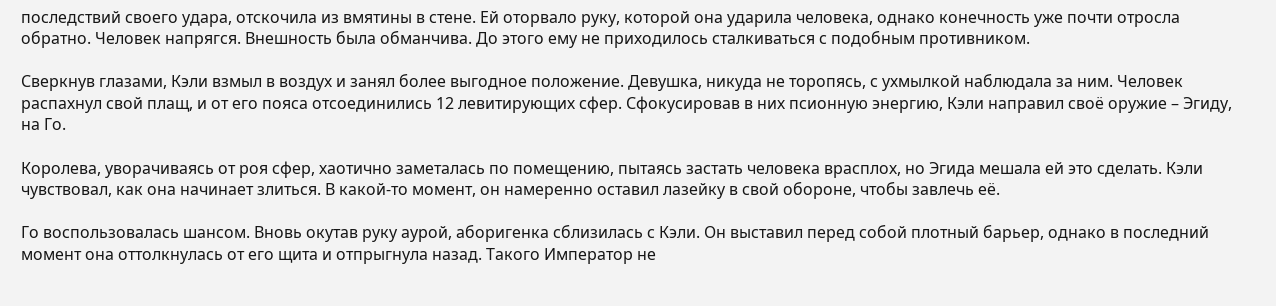последствий своего удара, отскочила из вмятины в стене. Ей оторвало руку, которой она ударила человека, однако конечность уже почти отросла обратно. Человек напрягся. Внешность была обманчива. До этого ему не приходилось сталкиваться с подобным противником.

Сверкнув глазами, Кэли взмыл в воздух и занял более выгодное положение. Девушка, никуда не торопясь, с ухмылкой наблюдала за ним. Человек распахнул свой плащ, и от его пояса отсоединились 12 левитирующих сфер. Сфокусировав в них псионную энергию, Кэли направил своё оружие – Эгиду, на Го.

Королева, уворачиваясь от роя сфер, хаотично заметалась по помещению, пытаясь застать человека врасплох, но Эгида мешала ей это сделать. Кэли чувствовал, как она начинает злиться. В какой-то момент, он намеренно оставил лазейку в свой обороне, чтобы завлечь её.

Го воспользовалась шансом. Вновь окутав руку аурой, аборигенка сблизилась с Кэли. Он выставил перед собой плотный барьер, однако в последний момент она оттолкнулась от его щита и отпрыгнула назад. Такого Император не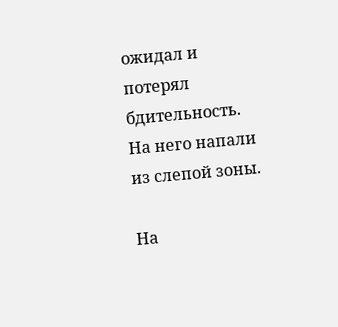ожидал и потерял бдительность. На него напали из слепой зоны.

На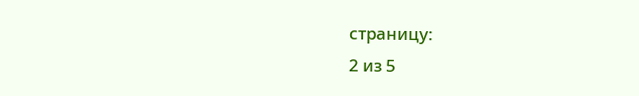страницу:
2 из 5